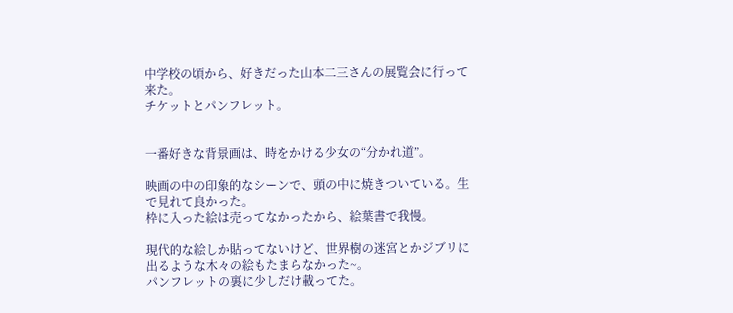中学校の頃から、好きだった山本二三さんの展覧会に行って来た。
チケットとパンフレット。


一番好きな背景画は、時をかける少女の“分かれ道”。

映画の中の印象的なシーンで、頭の中に焼きついている。生で見れて良かった。
枠に入った絵は売ってなかったから、絵葉書で我慢。

現代的な絵しか貼ってないけど、世界樹の迷宮とかジブリに出るような木々の絵もたまらなかった~。
パンフレットの裏に少しだけ載ってた。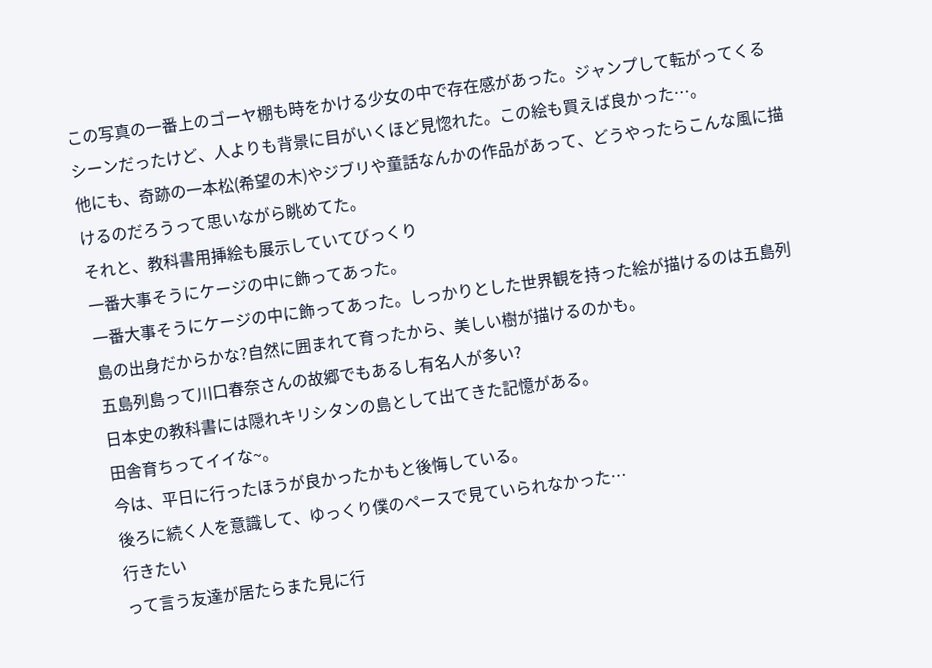この写真の一番上のゴーヤ棚も時をかける少女の中で存在感があった。ジャンプして転がってくるシーンだったけど、人よりも背景に目がいくほど見惚れた。この絵も買えば良かった…。
他にも、奇跡の一本松(希望の木)やジブリや童話なんかの作品があって、どうやったらこんな風に描けるのだろうって思いながら眺めてた。
それと、教科書用挿絵も展示していてびっくり
一番大事そうにケージの中に飾ってあった。
一番大事そうにケージの中に飾ってあった。しっかりとした世界観を持った絵が描けるのは五島列島の出身だからかな?自然に囲まれて育ったから、美しい樹が描けるのかも。
五島列島って川口春奈さんの故郷でもあるし有名人が多い?
日本史の教科書には隠れキリシタンの島として出てきた記憶がある。
田舎育ちってイイな~。
今は、平日に行ったほうが良かったかもと後悔している。
後ろに続く人を意識して、ゆっくり僕のペースで見ていられなかった…
行きたい
って言う友達が居たらまた見に行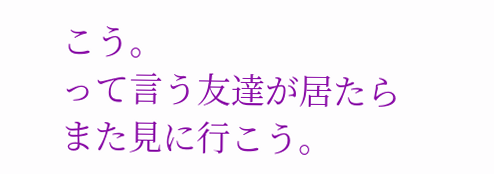こう。
って言う友達が居たらまた見に行こう。